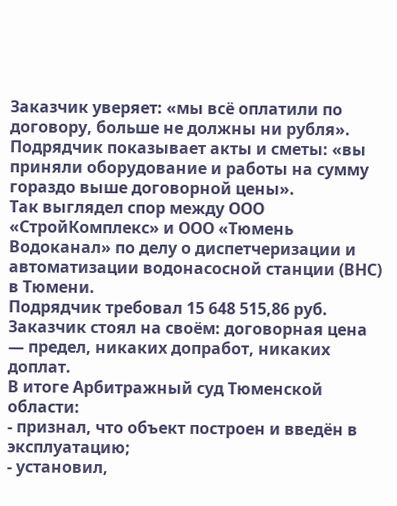Заказчик уверяет: «мы всё оплатили по договору, больше не должны ни рубля».
Подрядчик показывает акты и сметы: «вы приняли оборудование и работы на сумму гораздо выше договорной цены».
Так выглядел спор между ООО «СтройКомплекс» и ООО «Тюмень Водоканал» по делу о диспетчеризации и автоматизации водонасосной станции (ВНС) в Тюмени.
Подрядчик требовал 15 648 515,86 руб.
Заказчик стоял на своём: договорная цена — предел, никаких допработ, никаких доплат.
В итоге Арбитражный суд Тюменской области:
- признал, что объект построен и введён в эксплуатацию;
- установил,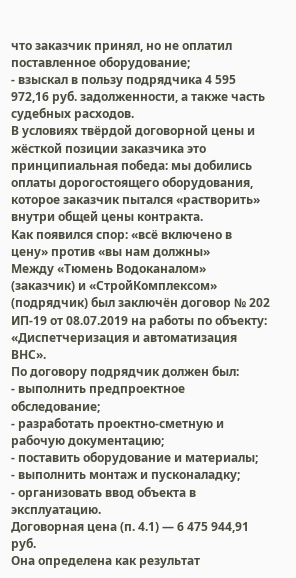что заказчик принял, но не оплатил поставленное оборудование;
- взыскал в пользу подрядчика 4 595 972,16 руб. задолженности, а также часть судебных расходов.
В условиях твёрдой договорной цены и жёсткой позиции заказчика это принципиальная победа: мы добились оплаты дорогостоящего оборудования, которое заказчик пытался «растворить» внутри общей цены контракта.
Как появился спор: «всё включено в цену» против «вы нам должны»
Между «Тюмень Водоканалом» (заказчик) и «СтройКомплексом» (подрядчик) был заключён договор № 202 ИП-19 от 08.07.2019 на работы по объекту:
«Диспетчеризация и автоматизация ВНС».
По договору подрядчик должен был:
- выполнить предпроектное обследование;
- разработать проектно-сметную и рабочую документацию;
- поставить оборудование и материалы;
- выполнить монтаж и пусконаладку;
- организовать ввод объекта в эксплуатацию.
Договорная цена (п. 4.1) — 6 475 944,91 руб.
Она определена как результат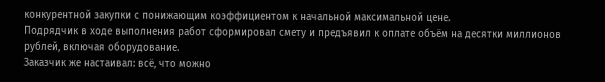конкурентной закупки с понижающим коэффициентом к начальной максимальной цене.
Подрядчик в ходе выполнения работ сформировал смету и предъявил к оплате объём на десятки миллионов рублей, включая оборудование.
Заказчик же настаивал: всё, что можно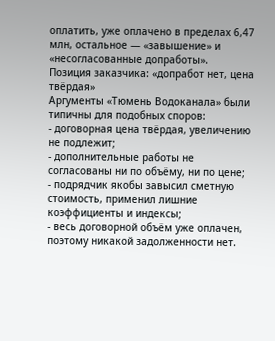оплатить, уже оплачено в пределах 6,47 млн, остальное — «завышение» и «несогласованные допработы».
Позиция заказчика: «допработ нет, цена твёрдая»
Аргументы «Тюмень Водоканала» были типичны для подобных споров:
- договорная цена твёрдая, увеличению не подлежит;
- дополнительные работы не согласованы ни по объёму, ни по цене;
- подрядчик якобы завысил сметную стоимость, применил лишние коэффициенты и индексы;
- весь договорной объём уже оплачен, поэтому никакой задолженности нет.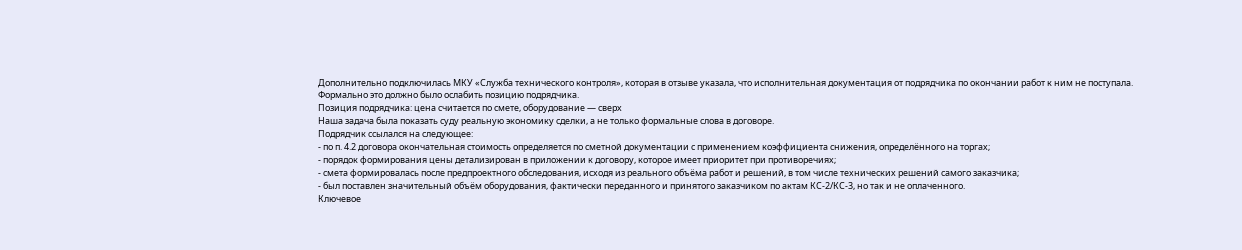Дополнительно подключилась МКУ «Служба технического контроля», которая в отзыве указала, что исполнительная документация от подрядчика по окончании работ к ним не поступала.
Формально это должно было ослабить позицию подрядчика.
Позиция подрядчика: цена считается по смете, оборудование — сверх
Наша задача была показать суду реальную экономику сделки, а не только формальные слова в договоре.
Подрядчик ссылался на следующее:
- по п. 4.2 договора окончательная стоимость определяется по сметной документации с применением коэффициента снижения, определённого на торгах;
- порядок формирования цены детализирован в приложении к договору, которое имеет приоритет при противоречиях;
- смета формировалась после предпроектного обследования, исходя из реального объёма работ и решений, в том числе технических решений самого заказчика;
- был поставлен значительный объём оборудования, фактически переданного и принятого заказчиком по актам КС-2/КС-3, но так и не оплаченного.
Ключевое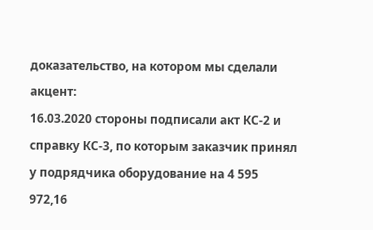доказательство, на котором мы сделали акцент:
16.03.2020 стороны подписали акт КС-2 и справку КС-3, по которым заказчик принял у подрядчика оборудование на 4 595 972,16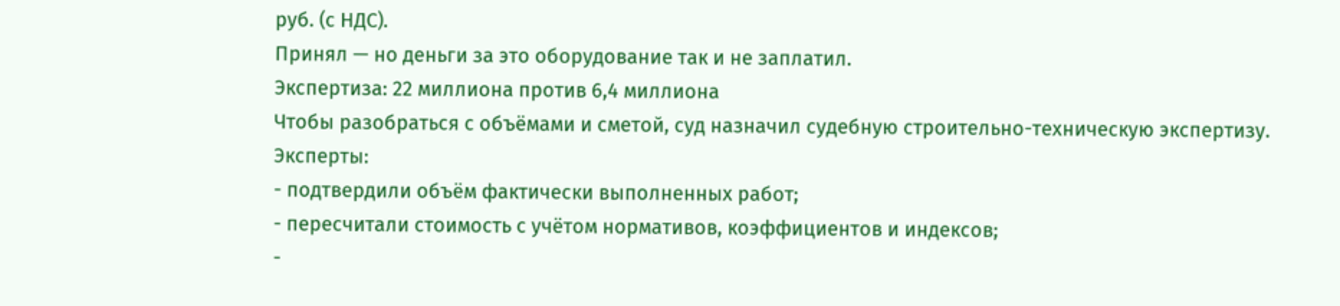руб. (с НДС).
Принял — но деньги за это оборудование так и не заплатил.
Экспертиза: 22 миллиона против 6,4 миллиона
Чтобы разобраться с объёмами и сметой, суд назначил судебную строительно-техническую экспертизу.
Эксперты:
- подтвердили объём фактически выполненных работ;
- пересчитали стоимость с учётом нормативов, коэффициентов и индексов;
-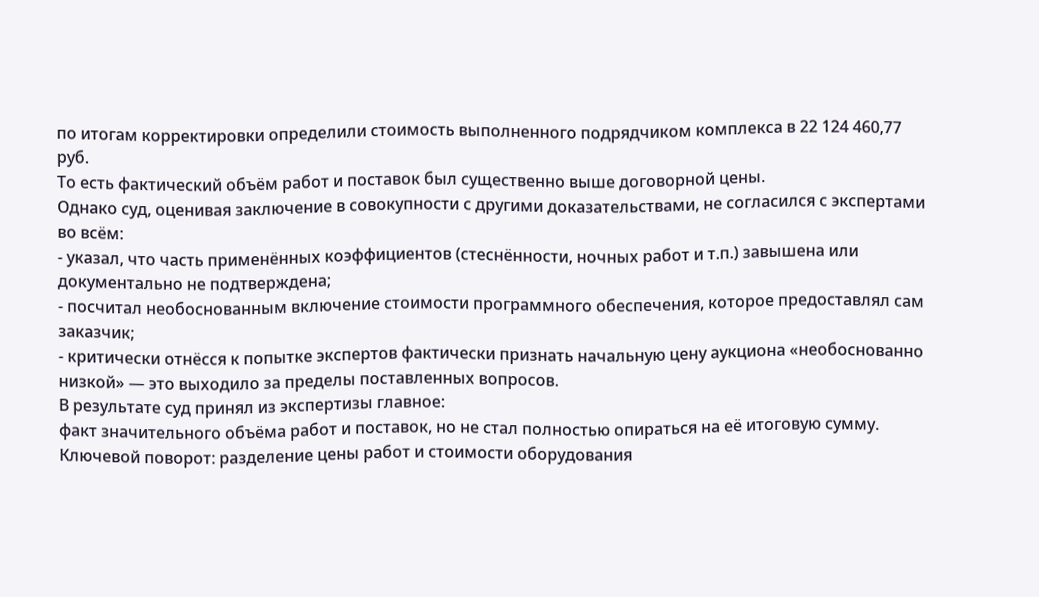по итогам корректировки определили стоимость выполненного подрядчиком комплекса в 22 124 460,77 руб.
То есть фактический объём работ и поставок был существенно выше договорной цены.
Однако суд, оценивая заключение в совокупности с другими доказательствами, не согласился с экспертами во всём:
- указал, что часть применённых коэффициентов (стеснённости, ночных работ и т.п.) завышена или документально не подтверждена;
- посчитал необоснованным включение стоимости программного обеспечения, которое предоставлял сам заказчик;
- критически отнёсся к попытке экспертов фактически признать начальную цену аукциона «необоснованно низкой» — это выходило за пределы поставленных вопросов.
В результате суд принял из экспертизы главное:
факт значительного объёма работ и поставок, но не стал полностью опираться на её итоговую сумму.
Ключевой поворот: разделение цены работ и стоимости оборудования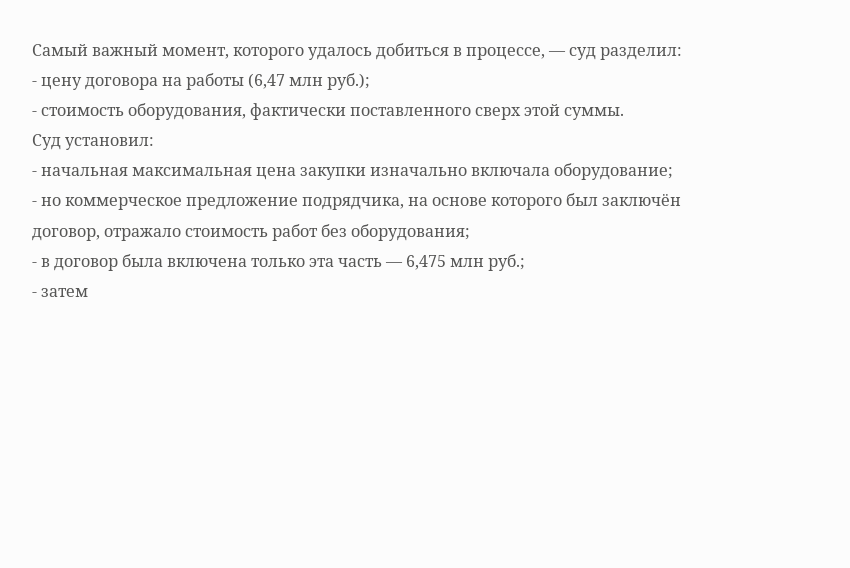Самый важный момент, которого удалось добиться в процессе, — суд разделил:
- цену договора на работы (6,47 млн руб.);
- стоимость оборудования, фактически поставленного сверх этой суммы.
Суд установил:
- начальная максимальная цена закупки изначально включала оборудование;
- но коммерческое предложение подрядчика, на основе которого был заключён договор, отражало стоимость работ без оборудования;
- в договор была включена только эта часть — 6,475 млн руб.;
- затем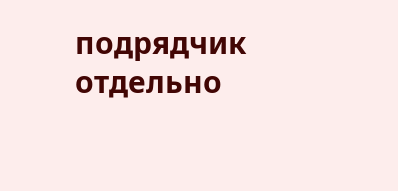подрядчик отдельно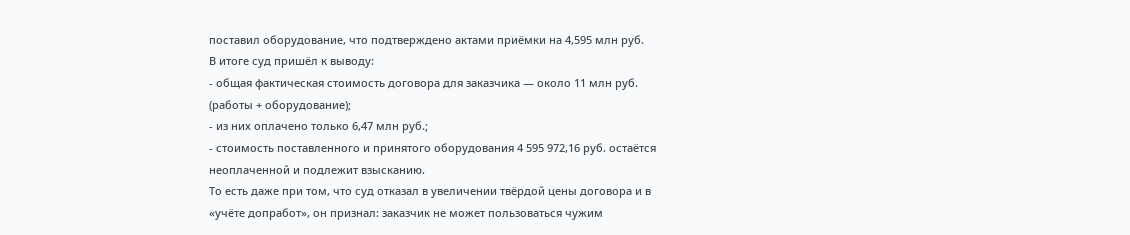поставил оборудование, что подтверждено актами приёмки на 4,595 млн руб.
В итоге суд пришёл к выводу:
- общая фактическая стоимость договора для заказчика — около 11 млн руб. (работы + оборудование);
- из них оплачено только 6,47 млн руб.;
- стоимость поставленного и принятого оборудования 4 595 972,16 руб. остаётся неоплаченной и подлежит взысканию.
То есть даже при том, что суд отказал в увеличении твёрдой цены договора и в «учёте допработ», он признал: заказчик не может пользоваться чужим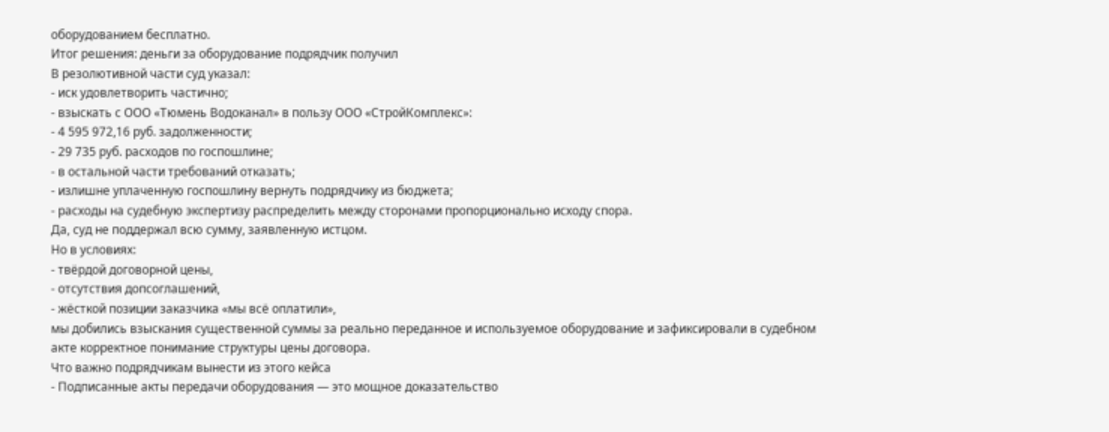оборудованием бесплатно.
Итог решения: деньги за оборудование подрядчик получил
В резолютивной части суд указал:
- иск удовлетворить частично;
- взыскать с ООО «Тюмень Водоканал» в пользу ООО «СтройКомплекс»:
- 4 595 972,16 руб. задолженности;
- 29 735 руб. расходов по госпошлине;
- в остальной части требований отказать;
- излишне уплаченную госпошлину вернуть подрядчику из бюджета;
- расходы на судебную экспертизу распределить между сторонами пропорционально исходу спора.
Да, суд не поддержал всю сумму, заявленную истцом.
Но в условиях:
- твёрдой договорной цены,
- отсутствия допсоглашений,
- жёсткой позиции заказчика «мы всё оплатили»,
мы добились взыскания существенной суммы за реально переданное и используемое оборудование и зафиксировали в судебном акте корректное понимание структуры цены договора.
Что важно подрядчикам вынести из этого кейса
- Подписанные акты передачи оборудования — это мощное доказательство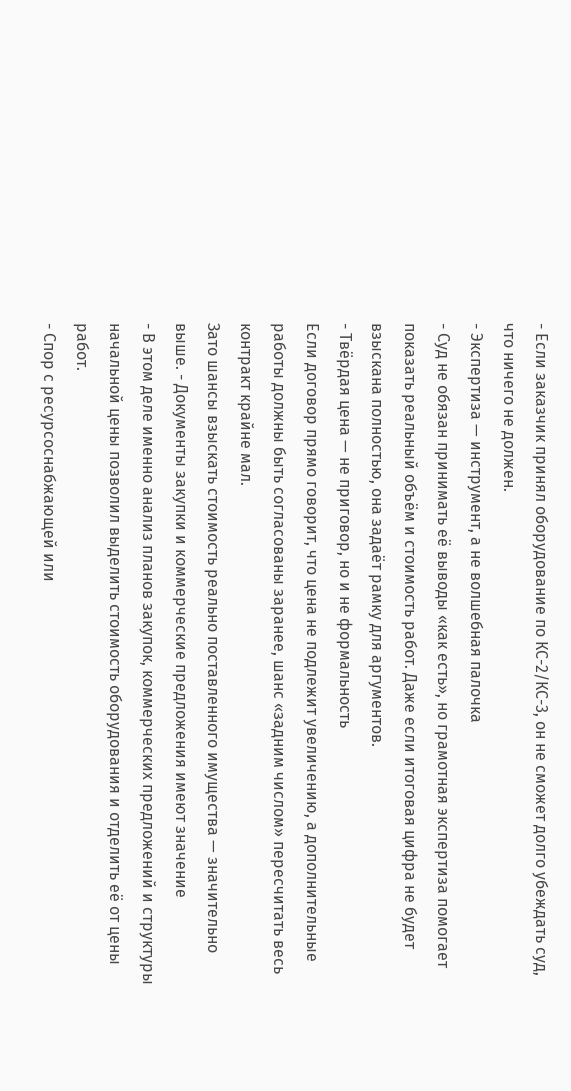- Если заказчик принял оборудование по КС-2/КС-3, он не сможет долго убеждать суд, что ничего не должен.
- Экспертиза — инструмент, а не волшебная палочка
- Суд не обязан принимать её выводы «как есть», но грамотная экспертиза помогает показать реальный объём и стоимость работ. Даже если итоговая цифра не будет взыскана полностью, она задаёт рамку для аргументов.
- Твёрдая цена — не приговор, но и не формальность
Если договор прямо говорит, что цена не подлежит увеличению, а дополнительные работы должны быть согласованы заранее, шанс «задним числом» пересчитать весь контракт крайне мал.
Зато шансы взыскать стоимость реально поставленного имущества — значительно выше. - Документы закупки и коммерческие предложения имеют значение
- В этом деле именно анализ планов закупок, коммерческих предложений и структуры начальной цены позволил выделить стоимость оборудования и отделить её от цены работ.
- Спор с ресурсоснабжающей или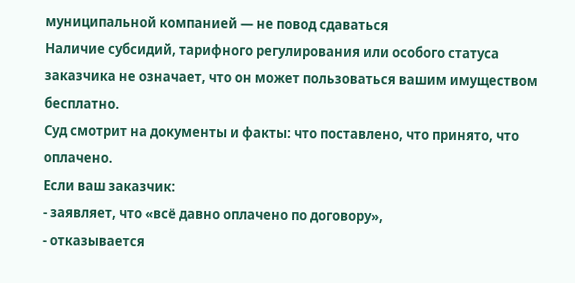муниципальной компанией — не повод сдаваться
Наличие субсидий, тарифного регулирования или особого статуса заказчика не означает, что он может пользоваться вашим имуществом бесплатно.
Суд смотрит на документы и факты: что поставлено, что принято, что оплачено.
Если ваш заказчик:
- заявляет, что «всё давно оплачено по договору»,
- отказывается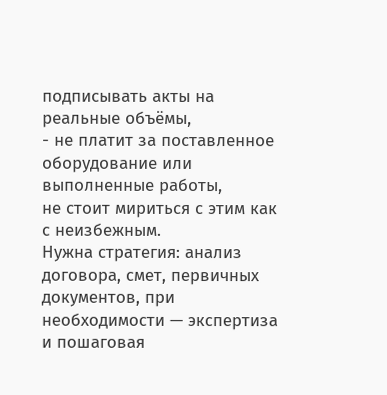подписывать акты на реальные объёмы,
- не платит за поставленное оборудование или выполненные работы,
не стоит мириться с этим как с неизбежным.
Нужна стратегия: анализ договора, смет, первичных документов, при необходимости — экспертиза и пошаговая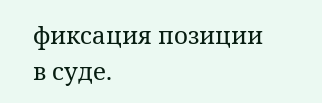фиксация позиции в суде.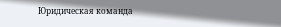Юридическая команда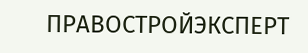ПРАВОСТРОЙЭКСПЕРТ